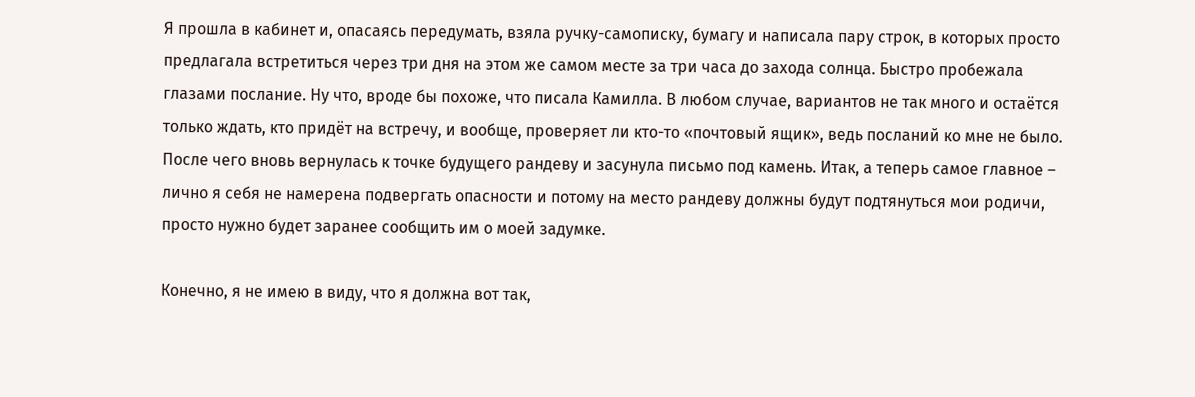Я прошла в кабинет и, опасаясь передумать, взяла ручку-самописку, бумагу и написала пару строк, в которых просто предлагала встретиться через три дня на этом же самом месте за три часа до захода солнца. Быстро пробежала глазами послание. Ну что, вроде бы похоже, что писала Камилла. В любом случае, вариантов не так много и остаётся только ждать, кто придёт на встречу, и вообще, проверяет ли кто-то «почтовый ящик», ведь посланий ко мне не было. После чего вновь вернулась к точке будущего рандеву и засунула письмо под камень. Итак, а теперь самое главное – лично я себя не намерена подвергать опасности и потому на место рандеву должны будут подтянуться мои родичи, просто нужно будет заранее сообщить им о моей задумке.

Конечно, я не имею в виду, что я должна вот так,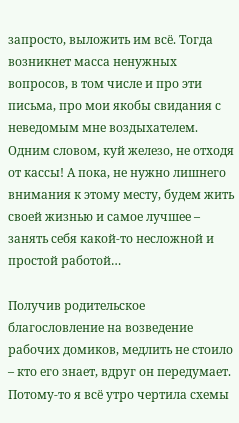запросто, выложить им всё. Тогда возникнет масса ненужных вопросов, в том числе и про эти письма, про мои якобы свидания с неведомым мне воздыхателем. Одним словом, куй железо, не отходя от кассы! А пока, не нужно лишнего внимания к этому месту, будем жить своей жизнью и самое лучшее – занять себя какой-то несложной и простой работой…

Получив родительское благословление на возведение рабочих домиков, медлить не стоило – кто его знает, вдруг он передумает. Потому-то я всё утро чертила схемы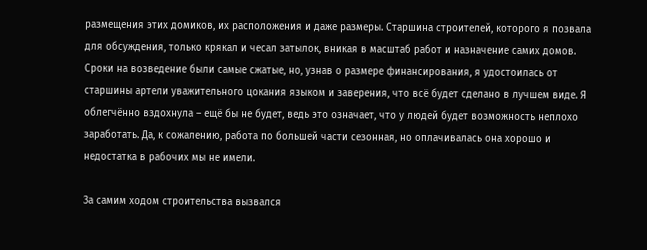размещения этих домиков, их расположения и даже размеры. Старшина строителей, которого я позвала для обсуждения, только крякал и чесал затылок, вникая в масштаб работ и назначение самих домов. Сроки на возведение были самые сжатые, но, узнав о размере финансирования, я удостоилась от старшины артели уважительного цокания языком и заверения, что всё будет сделано в лучшем виде. Я облегчённо вздохнула – ещё бы не будет, ведь это означает, что у людей будет возможность неплохо заработать. Да, к сожалению, работа по большей части сезонная, но оплачивалась она хорошо и недостатка в рабочих мы не имели.

За самим ходом строительства вызвался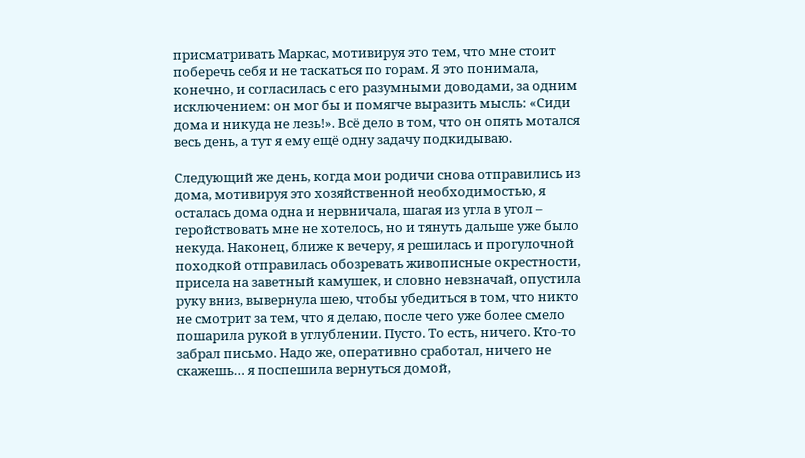присматривать Маркас, мотивируя это тем, что мне стоит поберечь себя и не таскаться по горам. Я это понимала, конечно, и согласилась с его разумными доводами, за одним исключением: он мог бы и помягче выразить мысль: «Сиди дома и никуда не лезь!». Всё дело в том, что он опять мотался весь день, а тут я ему ещё одну задачу подкидываю.

Следующий же день, когда мои родичи снова отправились из дома, мотивируя это хозяйственной необходимостью, я осталась дома одна и нервничала, шагая из угла в угол – геройствовать мне не хотелось, но и тянуть дальше уже было некуда. Наконец, ближе к вечеру, я решилась и прогулочной походкой отправилась обозревать живописные окрестности, присела на заветный камушек, и словно невзначай, опустила руку вниз, вывернула шею, чтобы убедиться в том, что никто не смотрит за тем, что я делаю, после чего уже более смело пошарила рукой в углублении. Пусто. То есть, ничего. Кто-то забрал письмо. Надо же, оперативно сработал, ничего не скажешь… я поспешила вернуться домой,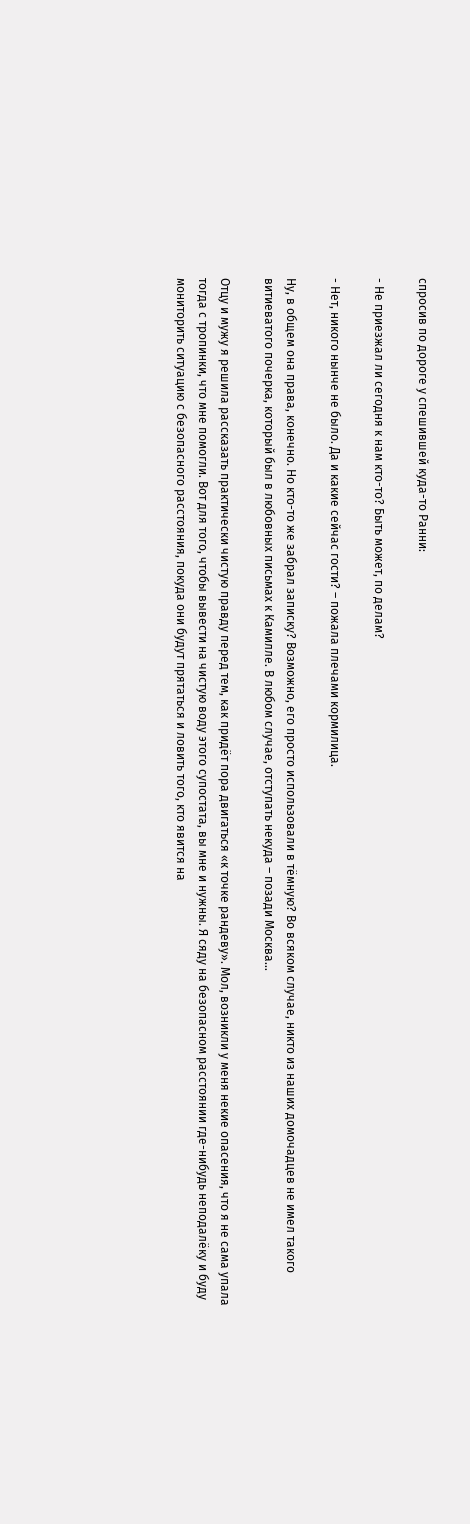спросив по дороге у спешившей куда-то Ранни:

- Не приезжал ли сегодня к нам кто-то? Быть может, по делам?

- Нет, никого нынче не было. Да и какие сейчас гости? – пожала плечами кормилица.

Ну, в общем она права, конечно. Но кто-то же забрал записку? Возможно, его просто использовали в тёмную? Во всяком случае, никто из наших домочадцев не имел такого витиеватого почерка, который был в любовных письмах к Камилле. В любом случае, отступать некуда – позади Москва…

Отцу и мужу я решила рассказать практически чистую правду перед тем, как придёт пора двигаться «к точке рандеву». Мол, возникли у меня некие опасения, что я не сама упала тогда с тропинки, что мне помогли. Вот для того, чтобы вывести на чистую воду этого супостата, вы мне и нужны. Я сяду на безопасном расстоянии где-нибудь неподалёку и буду мониторить ситуацию с безопасного расстояния, покуда они будут прятаться и ловить того, кто явится на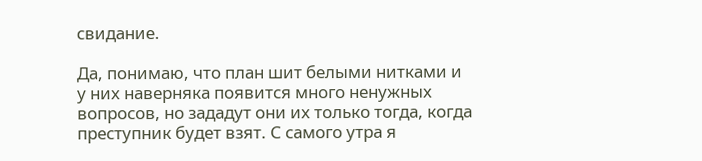свидание.

Да, понимаю, что план шит белыми нитками и у них наверняка появится много ненужных вопросов, но зададут они их только тогда, когда преступник будет взят. С самого утра я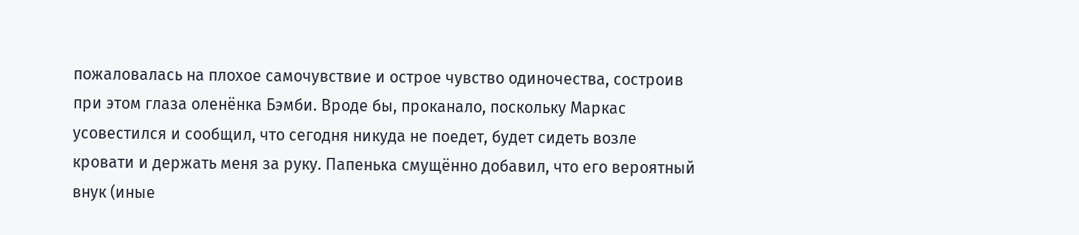пожаловалась на плохое самочувствие и острое чувство одиночества, состроив при этом глаза оленёнка Бэмби. Вроде бы, проканало, поскольку Маркас усовестился и сообщил, что сегодня никуда не поедет, будет сидеть возле кровати и держать меня за руку. Папенька смущённо добавил, что его вероятный внук (иные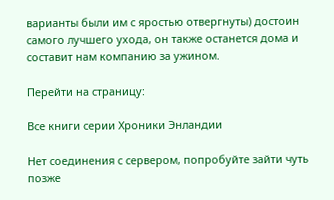варианты были им с яростью отвергнуты) достоин самого лучшего ухода, он также останется дома и составит нам компанию за ужином.

Перейти на страницу:

Все книги серии Хроники Энландии

Нет соединения с сервером, попробуйте зайти чуть позже